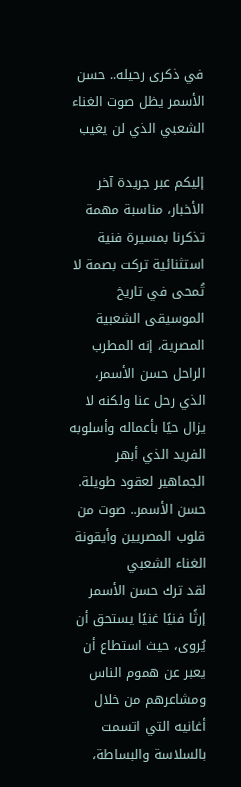في ذكرى رحيله.. حسن الأسمر يظل صوت الغناء الشعبي الذي لن يغيب

إليكم عبر جريدة آخر الأخبار، مناسبة مهمة تذكرنا بمسيرة فنية استثنائية تركت بصمة لا تُمحى في تاريخ الموسيقى الشعبية المصرية، إنه المطرب الراحل حسن الأسمر، الذي رحل عنا ولكنه لا يزال حيًا بأعماله وأسلوبه الفريد الذي أبهر الجماهير لعقود طويلة.
حسن الأسمر.. صوت من قلوب المصريين وأيقونة الغناء الشعبي
لقد ترك حسن الأسمر إرثًا فنيًا غنيًا يستحق أن يُروى، حيث استطاع أن يعبر عن هموم الناس ومشاعرهم من خلال أغانيه التي اتسمت بالسلاسة والبساطة،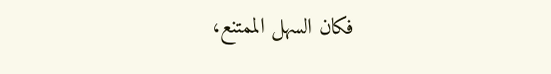فكان السهل الممتنع،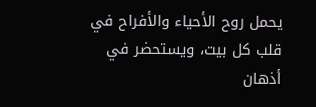يحمل روح الأحياء والأفراح في قلب كل بيت، ويستحضر في أذهان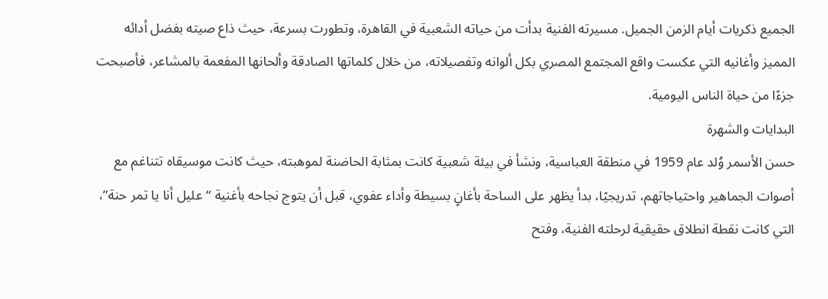الجميع ذكريات أيام الزمن الجميل. مسيرته الفنية بدأت من حياته الشعبية في القاهرة، وتطورت بسرعة، حيث ذاع صيته بفضل أدائه المميز وأغانيه التي عكست واقع المجتمع المصري بكل ألوانه وتفصيلاته، من خلال كلماتها الصادقة وألحانها المفعمة بالمشاعر، فأصبحت جزءًا من حياة الناس اليومية.
البدايات والشهرة
حسن الأسمر وُلد عام 1959 في منطقة العباسية، ونشأ في بيئة شعبية كانت بمثابة الحاضنة لموهبته، حيث كانت موسيقاه تتناغم مع أصوات الجماهير واحتياجاتهم، تدريجيًا، بدأ يظهر على الساحة بأغانٍ بسيطة وأداء عفوي، قبل أن يتوج نجاحه بأغنية “عليل أنا يا تمر حنة”، التي كانت نقطة انطلاق حقيقية لرحلته الفنية، وفتح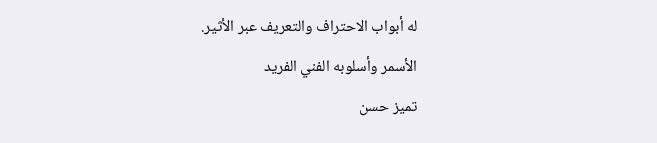له أبواب الاحتراف والتعريف عبر الأثير.
الأسمر وأسلوبه الفني الفريد
تميز حسن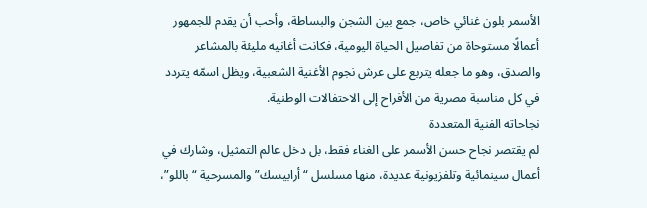الأسمر بلون غنائي خاص، جمع بين الشجن والبساطة، وأحب أن يقدم للجمهور أعمالًا مستوحاة من تفاصيل الحياة اليومية، فكانت أغانيه مليئة بالمشاعر والصدق، وهو ما جعله يتربع على عرش نجوم الأغنية الشعبية، ويظل اسمّه يتردد في كل مناسبة مصرية من الأفراح إلى الاحتفالات الوطنية.
نجاحاته الفنية المتعددة
لم يقتصر نجاح حسن الأسمر على الغناء فقط، بل دخل عالم التمثيل، وشارك في أعمال سينمائية وتلفزيونية عديدة، منها مسلسل “أرابيسك” والمسرحية “باللو”،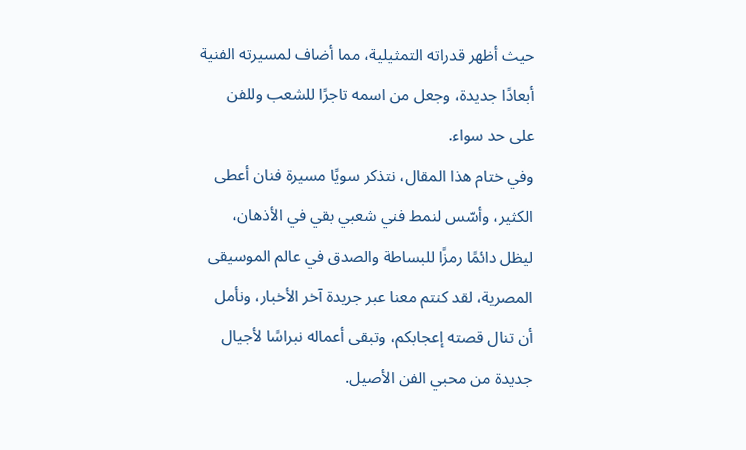حيث أظهر قدراته التمثيلية، مما أضاف لمسيرته الفنية أبعادًا جديدة، وجعل من اسمه تاجرًا للشعب وللفن على حد سواء.
وفي ختام هذا المقال، نتذكر سويًا مسيرة فنان أعطى الكثير، وأسّس لنمط فني شعبي بقي في الأذهان، ليظل دائمًا رمزًا للبساطة والصدق في عالم الموسيقى المصرية، لقد كنتم معنا عبر جريدة آخر الأخبار، ونأمل أن تنال قصته إعجابكم، وتبقى أعماله نبراسًا لأجيال جديدة من محبي الفن الأصيل.